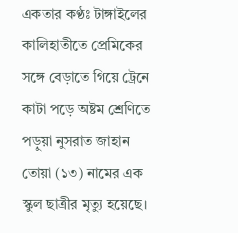একতার কণ্ঠঃ টাঙ্গাইলের কালিহাতীতে প্রেমিকের সঙ্গে বেড়াতে গিয়ে ট্রেনে কাটা পড়ে অষ্টম শ্রেণিতে পড়ুয়া নুসরাত জাহান তোয়া (১৩) নামের এক স্কুল ছাত্রীর মৃত্যু হয়েছে।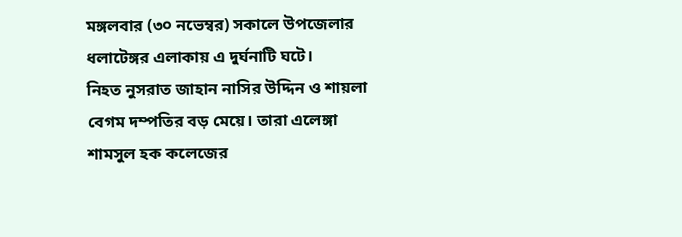মঙ্গলবার (৩০ নভেম্বর) সকালে উপজেলার ধলাটেঙ্গর এলাকায় এ দুর্ঘনাটি ঘটে।
নিহত নুসরাত জাহান নাসির উদ্দিন ও শায়লা বেগম দম্পতির বড় মেয়ে। তারা এলেঙ্গা শামসুল হক কলেজের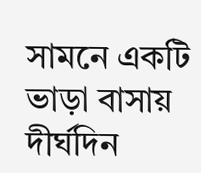সামনে একটি ভাড়া বাসায় দীর্ঘদিন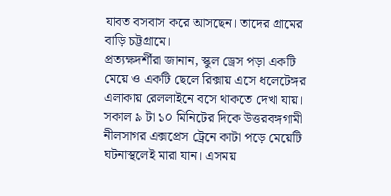যাবত বসবাস করে আসছেন। তাদের গ্রামের বাড়ি চট্টগ্রামে।
প্রত্যক্ষদর্শীরা জানান, স্কুল ড্রেস পড়া একটি মেয়ে ও একটি ছেলে রিক্সায় এসে ধলেটেঙ্গর এলাকায় রেললাইনে বসে থাকতে দেখা যায়। সকাল ৯ টা ১০ মিনিটের দিকে উত্তরবঙ্গগামী নীলসাগর এক্সপ্রেস ট্রেনে কাটা পড়ে মেয়েটি ঘটনাস্থলেই মারা যান। এসময়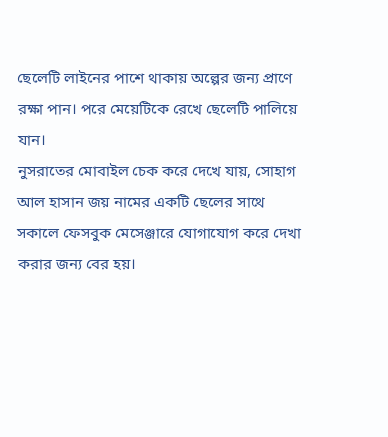ছেলেটি লাইনের পাশে থাকায় অল্পের জন্য প্রাণে রক্ষা পান। পরে মেয়েটিকে রেখে ছেলেটি পালিয়ে যান।
নুসরাতের মোবাইল চেক করে দেখে যায়, সোহাগ আল হাসান জয় নামের একটি ছেলের সাথে সকালে ফেসবুক মেসেঞ্জারে যোগাযোগ করে দেখা করার জন্য বের হয়।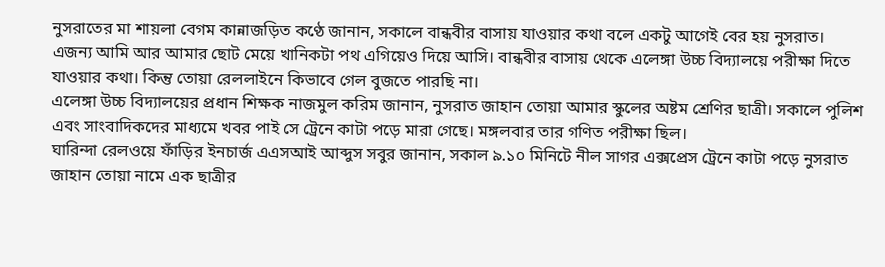নুসরাতের মা শায়লা বেগম কান্নাজড়িত কণ্ঠে জানান, সকালে বান্ধবীর বাসায় যাওয়ার কথা বলে একটু আগেই বের হয় নুসরাত। এজন্য আমি আর আমার ছোট মেয়ে খানিকটা পথ এগিয়েও দিয়ে আসি। বান্ধবীর বাসায় থেকে এলেঙ্গা উচ্চ বিদ্যালয়ে পরীক্ষা দিতে যাওয়ার কথা। কিন্তু তোয়া রেললাইনে কিভাবে গেল বুজতে পারছি না।
এলেঙ্গা উচ্চ বিদ্যালয়ের প্রধান শিক্ষক নাজমুল করিম জানান, নুসরাত জাহান তোয়া আমার স্কুলের অষ্টম শ্রেণির ছাত্রী। সকালে পুলিশ এবং সাংবাদিকদের মাধ্যমে খবর পাই সে ট্রেনে কাটা পড়ে মারা গেছে। মঙ্গলবার তার গণিত পরীক্ষা ছিল।
ঘারিন্দা রেলওয়ে ফাঁড়ির ইনচার্জ এএসআই আব্দুস সবুর জানান, সকাল ৯.১০ মিনিটে নীল সাগর এক্সপ্রেস ট্রেনে কাটা পড়ে নুসরাত জাহান তোয়া নামে এক ছাত্রীর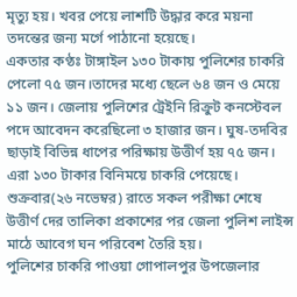মৃত্যু হয়। খবর পেয়ে লাশটি উদ্ধার করে ময়না তদন্তের জন্য মর্গে পাঠানো হয়েছে।
একতার কণ্ঠঃ টাঙ্গাইল ১৩০ টাকায় পুলিশের চাকরি পেলো ৭৫ জন।তাদের মধ্যে ছেলে ৬৪ জন ও মেয়ে ১১ জন। জেলায় পুলিশের ট্রেইনি রিক্রুট কনস্টেবল পদে আবেদন করেছিলো ৩ হাজার জন। ঘুষ-তদবির ছাড়াই বিভিন্ন ধাপের পরিক্ষায় উত্তীর্ণ হয় ৭৫ জন। এরা ১৩০ টাকার বিনিময়ে চাকরি পেয়েছে।
শুক্রবার(২৬ নভেম্বর) রাতে সকল পরীক্ষা শেষে উত্তীর্ণ দের তালিকা প্রকাশের পর জেলা পুলিশ লাইন্স মাঠে আবেগ ঘন পরিবেশ তৈরি হয়।
পুলিশের চাকরি পাওয়া গোপালপুর উপজেলার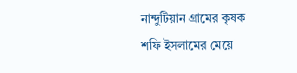নান্দুটিয়ান গ্রামের কৃষক শফি ইসলামের মেয়ে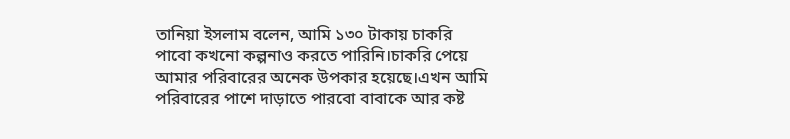তানিয়া ইসলাম বলেন, আমি ১৩০ টাকায় চাকরি পাবো কখনো কল্পনাও করতে পারিনি।চাকরি পেয়ে আমার পরিবারের অনেক উপকার হয়েছে।এখন আমি পরিবারের পাশে দাড়াতে পারবো বাবাকে আর কষ্ট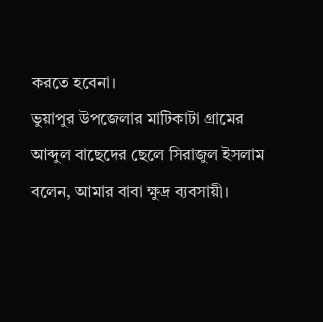করতে হবেনা।
ভুয়াপুর উপজেলার মাটিকাটা গ্রামের আব্দুল বাছেদের ছেলে সিরাজুল ইসলাম বলেন, আমার বাবা ক্ষুদ্র ব্যবসায়ী।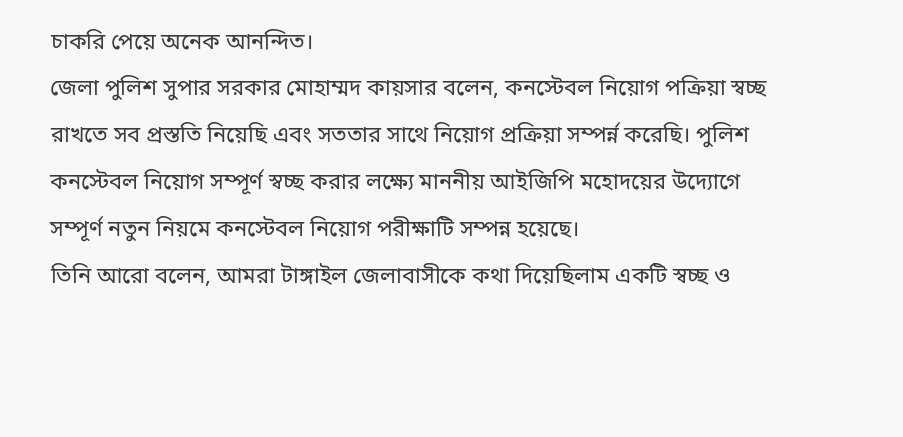চাকরি পেয়ে অনেক আনন্দিত।
জেলা পুলিশ সুপার সরকার মোহাম্মদ কায়সার বলেন, কনস্টেবল নিয়োগ পক্রিয়া স্বচ্ছ রাখতে সব প্রস্ততি নিয়েছি এবং সততার সাথে নিয়োগ প্রক্রিয়া সম্পর্ন্ন করেছি। পুলিশ কনস্টেবল নিয়োগ সম্পূর্ণ স্বচ্ছ করার লক্ষ্যে মাননীয় আইজিপি মহোদয়ের উদ্যোগে সম্পূর্ণ নতুন নিয়মে কনস্টেবল নিয়োগ পরীক্ষাটি সম্পন্ন হয়েছে।
তিনি আরো বলেন, আমরা টাঙ্গাইল জেলাবাসীকে কথা দিয়েছিলাম একটি স্বচ্ছ ও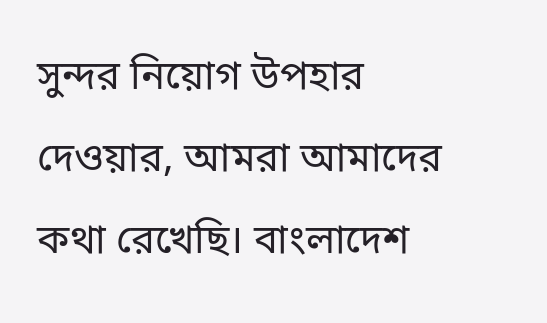সুন্দর নিয়োগ উপহার দেওয়ার, আমরা আমাদের কথা রেখেছি। বাংলাদেশ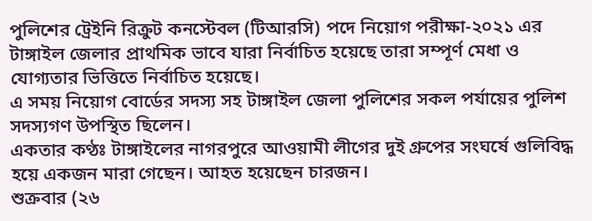পুলিশের ট্রেইনি রিক্রুট কনস্টেবল (টিআরসি) পদে নিয়োগ পরীক্ষা-২০২১ এর টাঙ্গাইল জেলার প্রাথমিক ভাবে যারা নির্বাচিত হয়েছে তারা সম্পূর্ণ মেধা ও যোগ্যতার ভিত্তিতে নির্বাচিত হয়েছে।
এ সময় নিয়োগ বোর্ডের সদস্য সহ টাঙ্গাইল জেলা পুলিশের সকল পর্যায়ের পুলিশ সদস্যগণ উপস্থিত ছিলেন।
একতার কণ্ঠঃ টাঙ্গাইলের নাগরপুরে আওয়ামী লীগের দুই গ্রুপের সংঘর্ষে গুলিবিদ্ধ হয়ে একজন মারা গেছেন। আহত হয়েছেন চারজন।
শুক্রবার (২৬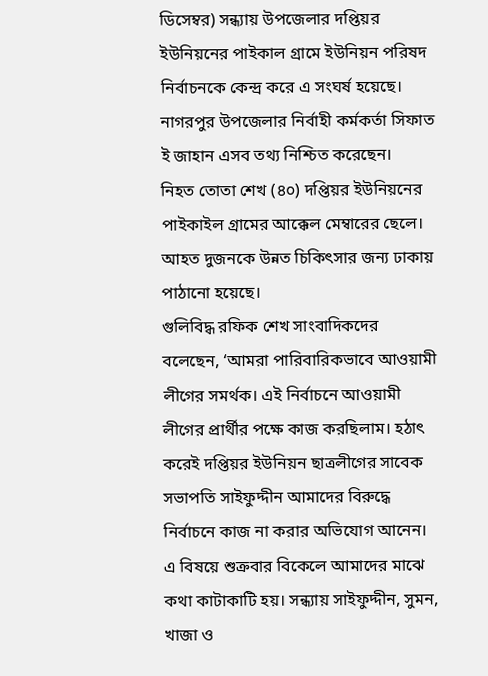ডিসেম্বর) সন্ধ্যায় উপজেলার দপ্তিয়র ইউনিয়নের পাইকাল গ্রামে ইউনিয়ন পরিষদ নির্বাচনকে কেন্দ্র করে এ সংঘর্ষ হয়েছে।
নাগরপুর উপজেলার নির্বাহী কর্মকর্তা সিফাত ই জাহান এসব তথ্য নিশ্চিত করেছেন।
নিহত তোতা শেখ (৪০) দপ্তিয়র ইউনিয়নের পাইকাইল গ্রামের আক্কেল মেম্বারের ছেলে। আহত দুজনকে উন্নত চিকিৎসার জন্য ঢাকায় পাঠানো হয়েছে।
গুলিবিদ্ধ রফিক শেখ সাংবাদিকদের বলেছেন, ‘আমরা পারিবারিকভাবে আওয়ামী লীগের সমর্থক। এই নির্বাচনে আওয়ামী লীগের প্রার্থীর পক্ষে কাজ করছিলাম। হঠাৎ করেই দপ্তিয়র ইউনিয়ন ছাত্রলীগের সাবেক সভাপতি সাইফুদ্দীন আমাদের বিরুদ্ধে নির্বাচনে কাজ না করার অভিযোগ আনেন। এ বিষয়ে শুক্রবার বিকেলে আমাদের মাঝে কথা কাটাকাটি হয়। সন্ধ্যায় সাইফুদ্দীন, সুমন, খাজা ও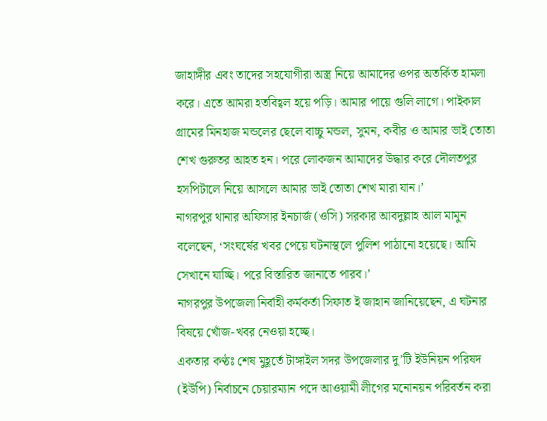জাহাঙ্গীর এবং তাদের সহযোগীরা অস্ত্র নিয়ে আমাদের ওপর অতর্কিত হামলা করে। এতে আমরা হতবিহ্বল হয়ে পড়ি। আমার পায়ে গুলি লাগে। পাইকাল গ্রামের মিনহাজ মন্ডলের ছেলে বাচ্চু মন্ডল, সুমন, কবীর ও আমার ভাই তোতা শেখ গুরুতর আহত হন। পরে লোকজন আমাদের উদ্ধার করে দৌলতপুর হসপিটালে নিয়ে আসলে আমার ভাই তোতা শেখ মারা যান।’
নাগরপুর থানার অফিসার ইনচার্জ (ওসি) সরকার আবদুল্লাহ আল মামুন বলেছেন, ‘সংঘর্ষের খবর পেয়ে ঘটনাস্থলে পুলিশ পাঠানো হয়েছে। আমি সেখানে যাচ্ছি। পরে বিস্তারিত জানাতে পারব।’
নাগরপুর উপজেলা নির্বাহী কর্মকর্তা সিফাত ই জাহান জানিয়েছেন, এ ঘটনার বিষয়ে খোঁজ-খবর নেওয়া হচ্ছে।
একতার কণ্ঠঃ শেষ মুহূর্তে টাঙ্গাইল সদর উপজেলার দু’টি ইউনিয়ন পরিষদ (ইউপি) নির্বাচনে চেয়ারম্যান পদে আওয়ামী লীগের মনোনয়ন পরিবর্তন করা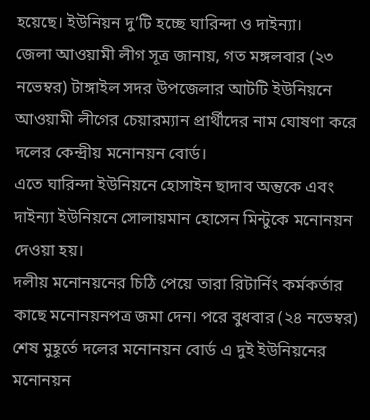হয়েছে। ইউনিয়ন দু’টি হচ্ছে ঘারিন্দা ও দাইন্যা।
জেলা আওয়ামী লীগ সূত্র জানায়, গত মঙ্গলবার (২৩ নভেম্বর) টাঙ্গাইল সদর উপজেলার আটটি ইউনিয়নে আওয়ামী লীগের চেয়ারম্যান প্রার্থীদের নাম ঘোষণা করে দলের কেন্দ্রীয় মনোনয়ন বোর্ড।
এতে ঘারিন্দা ইউনিয়নে হোসাইন ছাদাব অন্তুকে এবং দাইন্যা ইউনিয়নে সোলায়মান হোসেন মিন্টুকে মনোনয়ন দেওয়া হয়।
দলীয় মনোনয়নের চিঠি পেয়ে তারা রিটার্নিং কর্মকর্তার কাছে মনোনয়নপত্র জমা দেন। পরে বুধবার (২৪ নভেম্বর) শেষ মুহূর্তে দলের মনোনয়ন বোর্ড এ দুই ইউনিয়নের মনোনয়ন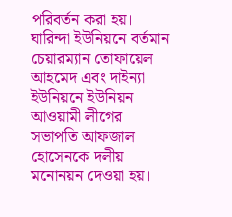পরিবর্তন করা হয়।
ঘারিন্দা ইউনিয়নে বর্তমান চেয়ারম্যান তোফায়েল আহমেদ এবং দাইন্যা ইউনিয়নে ইউনিয়ন আওয়ামী লীগের সভাপতি আফজাল হোসেনকে দলীয় মনোনয়ন দেওয়া হয়।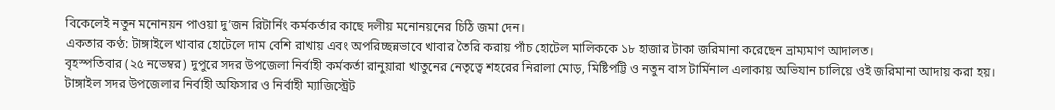বিকেলেই নতুন মনোনয়ন পাওয়া দু’জন রিটার্নিং কর্মকর্তার কাছে দলীয় মনোনয়নের চিঠি জমা দেন।
একতার কণ্ঠ: টাঙ্গাইলে খাবার হোটেলে দাম বেশি রাখায় এবং অপরিচ্ছন্নভাবে খাবার তৈরি করায় পাঁচ হোটেল মালিককে ১৮ হাজার টাকা জরিমানা করেছেন ভ্রাম্যমাণ আদালত।
বৃহস্পতিবার (২৫ নভেম্বর) দুপুরে সদর উপজেলা নির্বাহী কর্মকর্তা রানুয়ারা খাতুনের নেতৃত্বে শহরের নিরালা মোড়, মিষ্টিপট্টি ও নতুন বাস টার্মিনাল এলাকায় অভিযান চালিয়ে ওই জরিমানা আদায় করা হয়।
টাঙ্গাইল সদর উপজেলার নির্বাহী অফিসার ও নির্বাহী ম্যাজিস্ট্রেট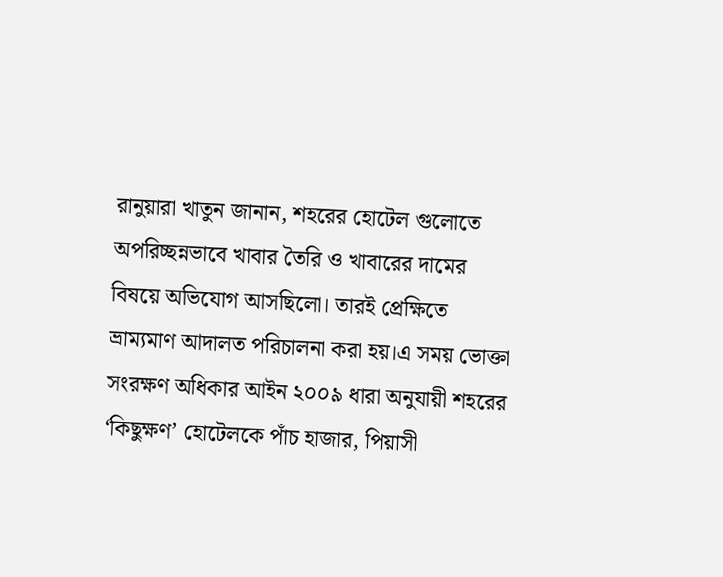রানুয়ারা খাতুন জানান, শহরের হোটেল গুলোতে অপরিচ্ছন্নভাবে খাবার তৈরি ও খাবারের দামের বিষয়ে অভিযোগ আসছিলো। তারই প্রেক্ষিতে ভ্রাম্যমাণ আদালত পরিচালনা করা হয়।এ সময় ভোক্তা সংরক্ষণ অধিকার আইন ২০০৯ ধারা অনুযায়ী শহরের ‘কিছুক্ষণ’ হোটেলকে পাঁচ হাজার, পিয়াসী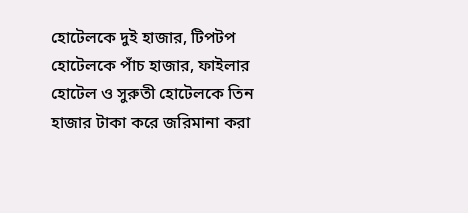হোটেলকে দুই হাজার, টিপটপ হোটেলকে পাঁচ হাজার, ফাইলার হোটেল ও সুরুতী হোটেলকে তিন হাজার টাকা করে জরিমানা করা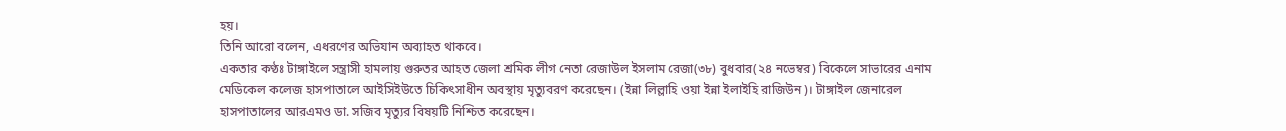হয়।
তিনি আরো বলেন, এধরণের অভিযান অব্যাহত থাকবে।
একতার কণ্ঠঃ টাঙ্গাইলে সন্ত্রাসী হামলায় গুরুতর আহত জেলা শ্রমিক লীগ নেতা রেজাউল ইসলাম রেজা(৩৮) বুধবার(২৪ নভেম্বর) বিকেলে সাভারের এনাম মেডিকেল কলেজ হাসপাতালে আইসিইউতে চিকিৎসাধীন অবস্থায় মৃত্যুবরণ করেছেন। (ইন্না লিল্লাহি ওয়া ইন্না ইলাইহি রাজিউন)। টাঙ্গাইল জেনারেল হাসপাতালের আরএমও ডা. সজিব মৃত্যুর বিষয়টি নিশ্চিত করেছেন।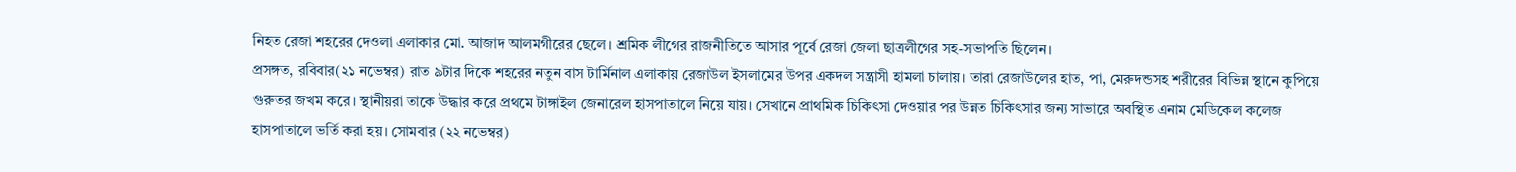নিহত রেজা শহরের দেওলা এলাকার মো. আজাদ আলমগীরের ছেলে। শ্রমিক লীগের রাজনীতিতে আসার পূর্বে রেজা জেলা ছাত্রলীগের সহ-সভাপতি ছিলেন।
প্রসঙ্গত, রবিবার(২১ নভেম্বর) রাত ৯টার দিকে শহরের নতুন বাস টার্মিনাল এলাকায় রেজাউল ইসলামের উপর একদল সন্ত্রাসী হামলা চালায়। তারা রেজাউলের হাত, পা, মেরুদন্ডসহ শরীরের বিভিন্ন স্থানে কুপিয়ে গুরুতর জখম করে। স্থানীয়রা তাকে উদ্ধার করে প্রথমে টাঙ্গাইল জেনারেল হাসপাতালে নিয়ে যায়। সেখানে প্রাথমিক চিকিৎসা দেওয়ার পর উন্নত চিকিৎসার জন্য সাভারে অবস্থিত এনাম মেডিকেল কলেজ হাসপাতালে ভর্তি করা হয়। সোমবার (২২ নভেম্বর)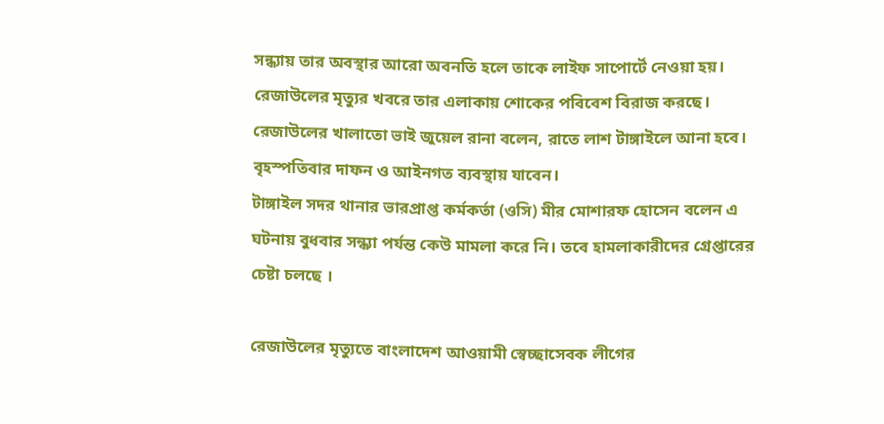সন্ধ্যায় তার অবস্থার আরো অবনতি হলে তাকে লাইফ সাপোর্টে নেওয়া হয়।
রেজাউলের মৃত্যুর খবরে তার এলাকায় শোকের পবিবেশ বিরাজ করছে।
রেজাউলের খালাতো ভাই জুয়েল রানা বলেন, রাতে লাশ টাঙ্গাইলে আনা হবে। বৃহস্পতিবার দাফন ও আইনগত ব্যবস্থায় যাবেন।
টাঙ্গাইল সদর থানার ভারপ্রাপ্ত কর্মকর্তা (ওসি) মীর মোশারফ হোসেন বলেন এ ঘটনায় বুধবার সন্ধ্যা পর্যন্ত কেউ মামলা করে নি। তবে হামলাকারীদের গ্রেপ্তারের চেষ্টা চলছে ।

রেজাউলের মৃত্যুতে বাংলাদেশ আওয়ামী স্বেচ্ছাসেবক লীগের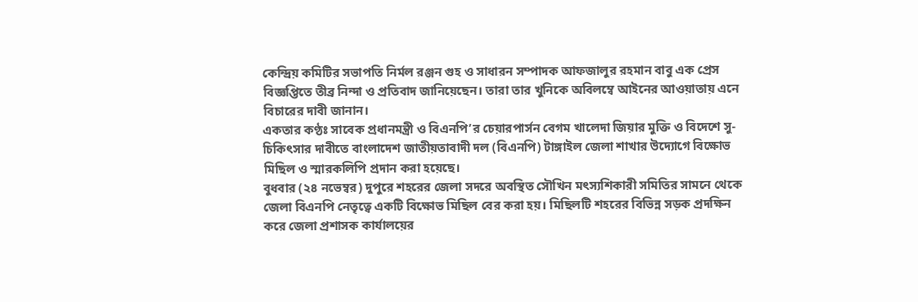কেন্দ্রিয় কমিটির সভাপতি নির্মল রঞ্জন গুহ ও সাধারন সম্পাদক আফজালুর রহমান বাবু এক প্রেস বিজ্ঞপ্তিতে তীব্র নিন্দা ও প্রতিবাদ জানিয়েছেন। তারা তার খুনিকে অবিলম্বে আইনের আওয়াতায় এনে বিচারের দাবী জানান।
একতার কণ্ঠঃ সাবেক প্রধানমন্ত্রী ও বিএনপি’র চেয়ারপার্সন বেগম খালেদা জিয়ার মুক্তি ও বিদেশে সু-চিকিৎসার দাবীতে বাংলাদেশ জাতীয়তাবাদী দল (বিএনপি) টাঙ্গাইল জেলা শাখার উদ্যোগে বিক্ষোভ মিছিল ও স্মারকলিপি প্রদান করা হয়েছে।
বুধবার (২৪ নভেম্বর) দুপুরে শহরের জেলা সদরে অবস্থিত সৌখিন মৎস্যশিকারী সমিতির সামনে থেকে জেলা বিএনপি নেতৃত্বে একটি বিক্ষোভ মিছিল বের করা হয়। মিছিলটি শহরের বিভিন্ন সড়ক প্রদক্ষিন করে জেলা প্রশাসক কার্যালয়ের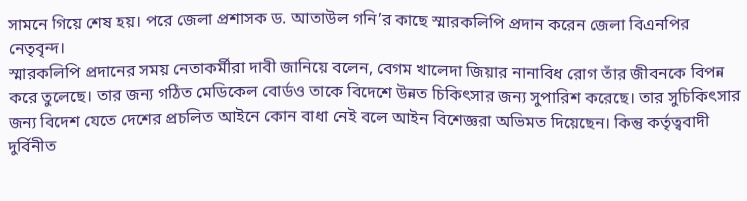সামনে গিয়ে শেষ হয়। পরে জেলা প্রশাসক ড. আতাউল গনি’র কাছে স্মারকলিপি প্রদান করেন জেলা বিএনপির নেতৃবৃন্দ।
স্মারকলিপি প্রদানের সময় নেতাকর্মীরা দাবী জানিয়ে বলেন, বেগম খালেদা জিয়ার নানাবিধ রোগ তাঁর জীবনকে বিপন্ন করে তুলেছে। তার জন্য গঠিত মেডিকেল বোর্ডও তাকে বিদেশে উন্নত চিকিৎসার জন্য সুপারিশ করেছে। তার সুচিকিৎসার জন্য বিদেশ যেতে দেশের প্রচলিত আইনে কোন বাধা নেই বলে আইন বিশেজ্ঞরা অভিমত দিয়েছেন। কিন্তু কর্তৃত্ববাদী দুর্বিনীত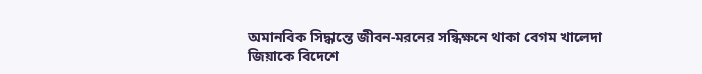অমানবিক সিদ্ধান্তে জীবন-মরনের সন্ধিক্ষনে থাকা বেগম খালেদা জিয়াকে বিদেশে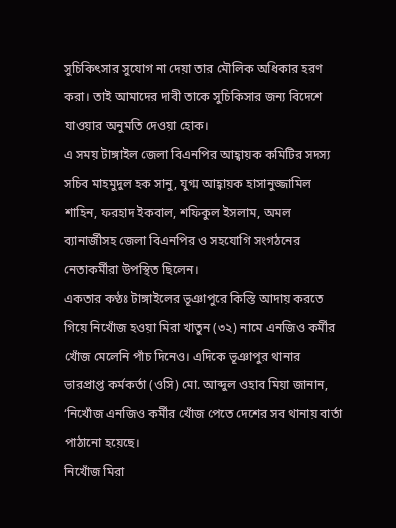সুচিকিৎসার সুযোগ না দেয়া তার মৌলিক অধিকার হরণ করা। তাই আমাদের দাবী তাকে সুচিকিসার জন্য বিদেশে যাওয়ার অনুমতি দেওয়া হোক।
এ সময় টাঙ্গাইল জেলা বিএনপির আহ্বায়ক কমিটির সদস্য সচিব মাহমুদুল হক সানু, যুগ্ম আহ্বায়ক হাসানুজ্জামিল শাহিন, ফরহাদ ইকবাল, শফিকুল ইসলাম, অমল ব্যানার্জীসহ জেলা বিএনপির ও সহযোগি সংগঠনের নেতাকর্মীরা উপস্থিত ছিলেন।
একতার কণ্ঠঃ টাঙ্গাইলের ভূঞাপুরে কিস্তি আদায় করতে গিয়ে নিখোঁজ হওয়া মিরা খাতুন (৩২) নামে এনজিও কর্মীর খোঁজ মেলেনি পাঁচ দিনেও। এদিকে ভূঞাপুর থানার ভারপ্রাপ্ত কর্মকর্তা (ওসি) মো. আব্দুল ওহাব মিয়া জানান, ‘নিখোঁজ এনজিও কর্মীর খোঁজ পেতে দেশের সব থানায় বার্তা পাঠানো হয়েছে।
নিখোঁজ মিরা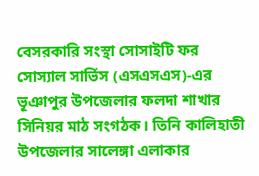বেসরকারি সংস্থা সোসাইটি ফর সোস্যাল সার্ভিস (এসএসএস)-এর ভূঞাপুর উপজেলার ফলদা শাখার সিনিয়র মাঠ সংগঠক। তিনি কালিহাতী উপজেলার সালেঙ্গা এলাকার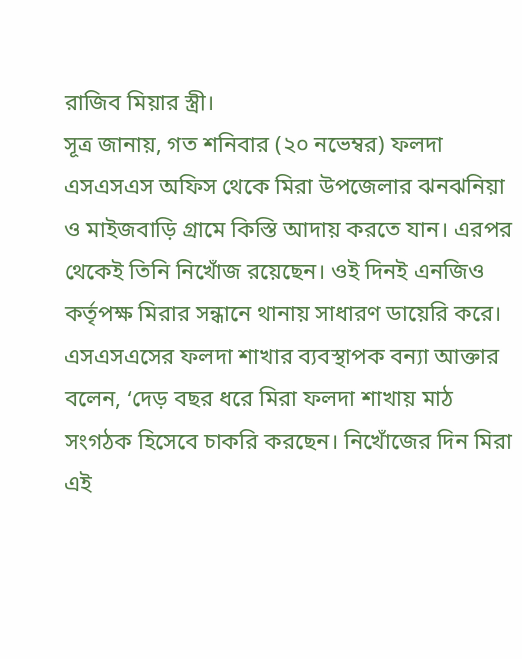রাজিব মিয়ার স্ত্রী।
সূত্র জানায়, গত শনিবার (২০ নভেম্বর) ফলদা এসএসএস অফিস থেকে মিরা উপজেলার ঝনঝনিয়া ও মাইজবাড়ি গ্রামে কিস্তি আদায় করতে যান। এরপর থেকেই তিনি নিখোঁজ রয়েছেন। ওই দিনই এনজিও কর্তৃপক্ষ মিরার সন্ধানে থানায় সাধারণ ডায়েরি করে।
এসএসএসের ফলদা শাখার ব্যবস্থাপক বন্যা আক্তার বলেন, ‘দেড় বছর ধরে মিরা ফলদা শাখায় মাঠ সংগঠক হিসেবে চাকরি করছেন। নিখোঁজের দিন মিরা এই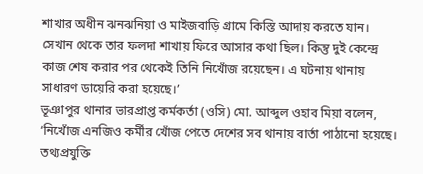শাখার অধীন ঝনঝনিয়া ও মাইজবাড়ি গ্রামে কিস্তি আদায় করতে যান। সেখান থেকে তার ফলদা শাখায় ফিরে আসার কথা ছিল। কিন্তু দুই কেন্দ্রে কাজ শেষ করার পর থেকেই তিনি নিখোঁজ রয়েছেন। এ ঘটনায় থানায় সাধারণ ডায়েরি করা হয়েছে।’
ভূঞাপুর থানার ভারপ্রাপ্ত কর্মকর্তা (ওসি) মো. আব্দুল ওহাব মিয়া বলেন, ‘নিখোঁজ এনজিও কর্মীর খোঁজ পেতে দেশের সব থানায় বার্তা পাঠানো হয়েছে। তথ্যপ্রযুক্তি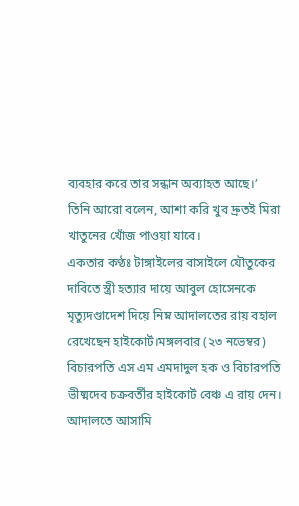ব্যবহার করে তার সন্ধান অব্যাহত আছে।’
তিনি আরো বলেন, আশা করি খুব দ্রুতই মিরা খাতুনের খোঁজ পাওয়া যাবে।
একতার কণ্ঠঃ টাঙ্গাইলের বাসাইলে যৌতুকের দাবিতে স্ত্রী হত্যার দায়ে আবুল হোসেনকে মৃত্যুদণ্ডাদেশ দিয়ে নিম্ন আদালতের রায় বহাল রেখেছেন হাইকোর্ট।মঙ্গলবার (২৩ নভেম্বর) বিচারপতি এস এম এমদাদুল হক ও বিচারপতি ভীষ্মদেব চক্রবর্তীর হাইকোর্ট বেঞ্চ এ রায় দেন।
আদালতে আসামি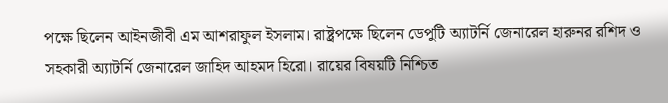পক্ষে ছিলেন আইনজীবী এম আশরাফুল ইসলাম। রাষ্ট্রপক্ষে ছিলেন ডেপুটি অ্যাটর্নি জেনারেল হারুনর রশিদ ও সহকারী অ্যাটর্নি জেনারেল জাহিদ আহমদ হিরো। রায়ের বিষয়টি নিশ্চিত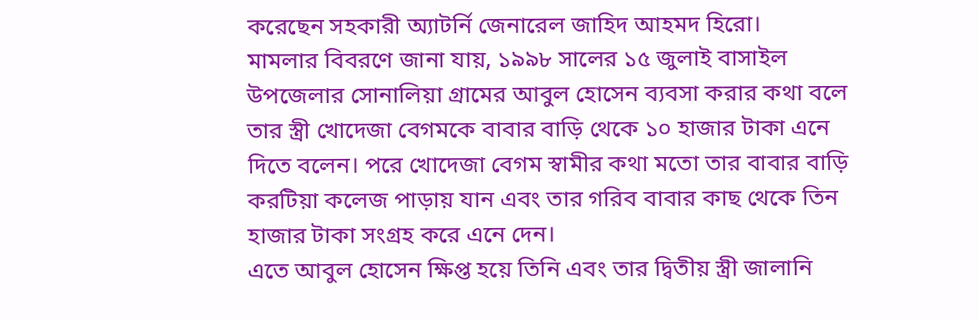করেছেন সহকারী অ্যাটর্নি জেনারেল জাহিদ আহমদ হিরো।
মামলার বিবরণে জানা যায়, ১৯৯৮ সালের ১৫ জুলাই বাসাইল উপজেলার সোনালিয়া গ্রামের আবুল হোসেন ব্যবসা করার কথা বলে তার স্ত্রী খোদেজা বেগমকে বাবার বাড়ি থেকে ১০ হাজার টাকা এনে দিতে বলেন। পরে খোদেজা বেগম স্বামীর কথা মতো তার বাবার বাড়ি করটিয়া কলেজ পাড়ায় যান এবং তার গরিব বাবার কাছ থেকে তিন হাজার টাকা সংগ্রহ করে এনে দেন।
এতে আবুল হোসেন ক্ষিপ্ত হয়ে তিনি এবং তার দ্বিতীয় স্ত্রী জালানি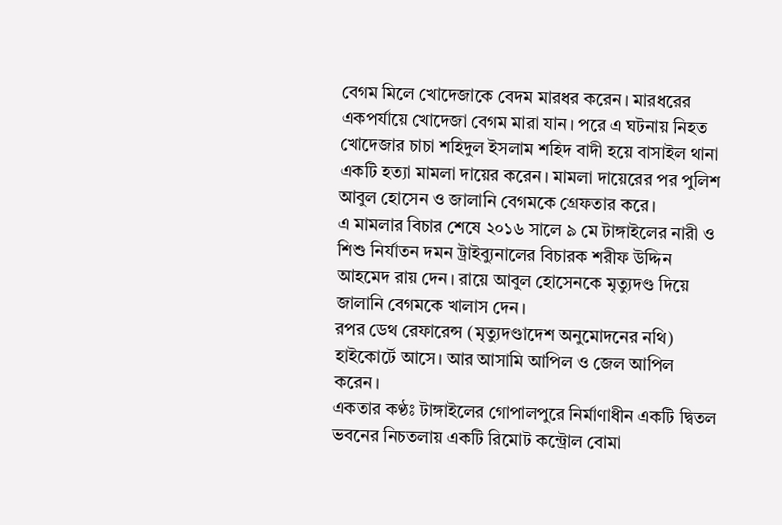বেগম মিলে খোদেজাকে বেদম মারধর করেন। মারধরের একপর্যায়ে খোদেজা বেগম মারা যান। পরে এ ঘটনায় নিহত খোদেজার চাচা শহিদুল ইসলাম শহিদ বাদী হয়ে বাসাইল থানা একটি হত্যা মামলা দায়ের করেন। মামলা দায়েরের পর পুলিশ আবুল হোসেন ও জালানি বেগমকে গ্রেফতার করে।
এ মামলার বিচার শেষে ২০১৬ সালে ৯ মে টাঙ্গাইলের নারী ও শিশু নির্যাতন দমন ট্রাইব্যুনালের বিচারক শরীফ উদ্দিন আহমেদ রায় দেন। রায়ে আবুল হোসেনকে মৃত্যুদণ্ড দিয়ে জালানি বেগমকে খালাস দেন।
রপর ডেথ রেফারেন্স (মৃত্যুদণ্ডাদেশ অনুমোদনের নথি) হাইকোর্টে আসে। আর আসামি আপিল ও জেল আপিল করেন।
একতার কণ্ঠঃ টাঙ্গাইলের গোপালপুরে নির্মাণাধীন একটি দ্বিতল ভবনের নিচতলায় একটি রিমোট কন্ট্রোল বোমা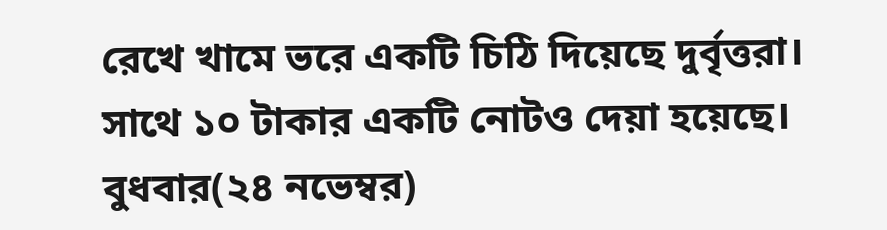রেখে খামে ভরে একটি চিঠি দিয়েছে দুর্বৃত্তরা। সাথে ১০ টাকার একটি নোটও দেয়া হয়েছে। বুধবার(২৪ নভেম্বর)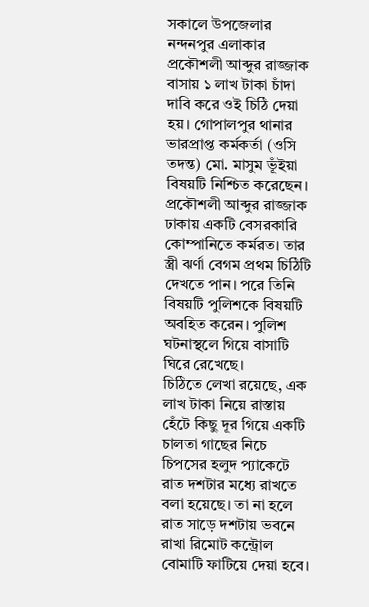সকালে উপজেলার নন্দনপুর এলাকার প্রকৌশলী আব্দুর রাজ্জাক বাসায় ১ লাখ টাকা চাঁদা দাবি করে ওই চিঠি দেয়া হয়। গোপালপুর থানার ভারপ্রাপ্ত কর্মকর্তা (ওসি তদন্ত) মো. মাসুম ভূঁইয়া বিষয়টি নিশ্চিত করেছেন।
প্রকৌশলী আব্দুর রাজ্জাক ঢাকায় একটি বেসরকারি কোম্পানিতে কর্মরত। তার স্ত্রী ঝর্ণা বেগম প্রথম চিঠিটি দেখতে পান। পরে তিনি বিষয়টি পুলিশকে বিষয়টি অবহিত করেন। পুলিশ ঘটনাস্থলে গিয়ে বাসাটি ঘিরে রেখেছে।
চিঠিতে লেখা রয়েছে, এক লাখ টাকা নিয়ে রাস্তায় হেঁটে কিছু দূর গিয়ে একটি চালতা গাছের নিচে চিপসের হলুদ প্যাকেটে রাত দশটার মধ্যে রাখতে বলা হয়েছে। তা না হলে রাত সাড়ে দশটায় ভবনে রাখা রিমোট কন্ট্রোল বোমাটি ফাটিয়ে দেয়া হবে।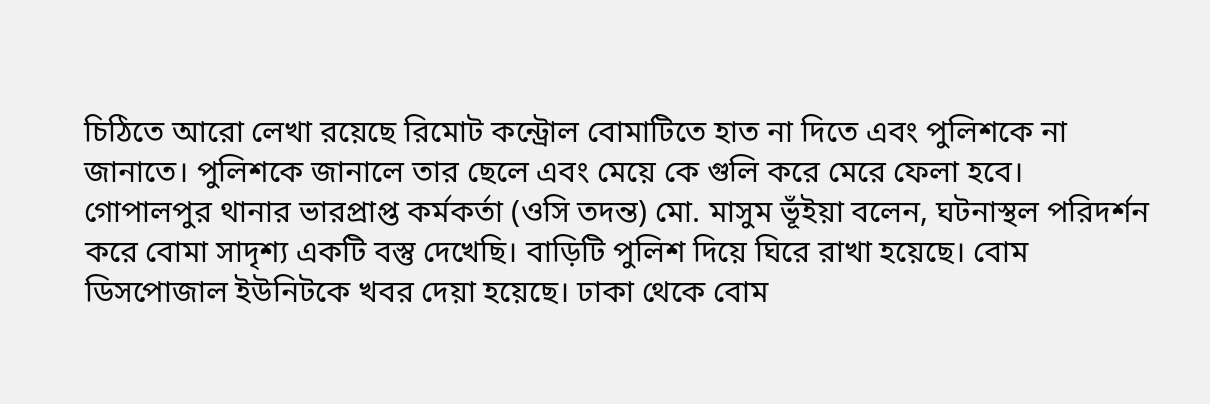চিঠিতে আরো লেখা রয়েছে রিমোট কন্ট্রোল বোমাটিতে হাত না দিতে এবং পুলিশকে না জানাতে। পুলিশকে জানালে তার ছেলে এবং মেয়ে কে গুলি করে মেরে ফেলা হবে।
গোপালপুর থানার ভারপ্রাপ্ত কর্মকর্তা (ওসি তদন্ত) মো. মাসুম ভূঁইয়া বলেন, ঘটনাস্থল পরিদর্শন করে বোমা সাদৃশ্য একটি বস্তু দেখেছি। বাড়িটি পুলিশ দিয়ে ঘিরে রাখা হয়েছে। বোম ডিসপোজাল ইউনিটকে খবর দেয়া হয়েছে। ঢাকা থেকে বোম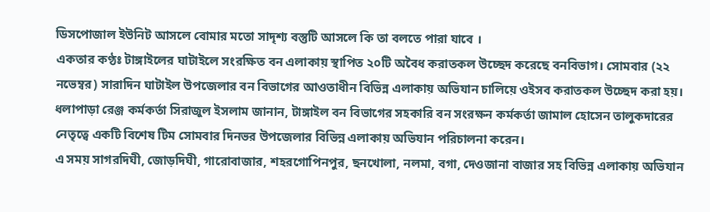ডিসপোজাল ইউনিট আসলে বোমার মতো সাদৃশ্য বস্তুটি আসলে কি তা বলতে পারা যাবে ।
একতার কণ্ঠঃ টাঙ্গাইলের ঘাটাইলে সংরক্ষিত বন এলাকায় স্থাপিত ২০টি অবৈধ করাতকল উচ্ছেদ করেছে বনবিভাগ। সোমবার (২২ নভেম্বর) সারাদিন ঘাটাইল উপজেলার বন বিভাগের আওতাধীন বিভিন্ন এলাকায় অভিযান চালিয়ে ওইসব করাতকল উচ্ছেদ করা হয়।
ধলাপাড়া রেঞ্জ কর্মকর্তা সিরাজুল ইসলাম জানান, টাঙ্গাইল বন বিভাগের সহকারি বন সংরক্ষন কর্মকর্তা জামাল হোসেন তালুকদারের নেতৃত্বে একটি বিশেষ টিম সোমবার দিনভর উপজেলার বিভিন্ন এলাকায় অভিযান পরিচালনা করেন।
এ সময় সাগরদিঘী, জোড়দিঘী, গারোবাজার, শহরগোপিনপুর, ছনখোলা, নলমা, বগা, দেওজানা বাজার সহ বিভিন্ন এলাকায় অভিযান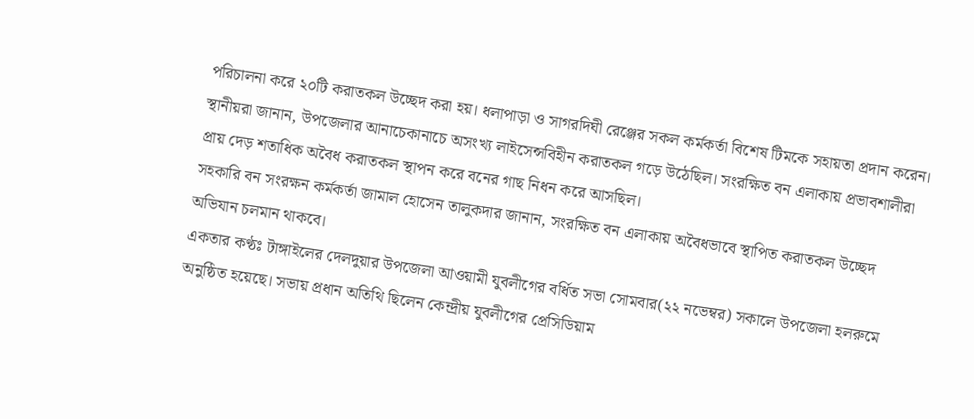পরিচালনা করে ২০টি করাতকল উচ্ছেদ করা হয়। ধলাপাড়া ও সাগরদিঘী রেঞ্জের সকল কর্মকর্তা বিশেষ টিমকে সহায়তা প্রদান করেন।
স্থানীয়রা জানান, উপজেলার আনাচেকানাচে অসংখ্য লাইসেন্সবিহীন করাতকল গড়ে উঠেছিল। সংরক্ষিত বন এলাকায় প্রভাবশালীরা প্রায় দেড় শতাধিক অবৈধ করাতকল স্থাপন করে বনের গাছ নিধন করে আসছিল।
সহকারি বন সংরক্ষন কর্মকর্তা জামাল হোসেন তালুকদার জানান, সংরক্ষিত বন এলাকায় অবৈধভাবে স্থাপিত করাতকল উচ্ছেদ অভিযান চলমান থাকবে।
একতার কণ্ঠঃ টাঙ্গাইলের দেলদুয়ার উপজেলা আওয়ামী যুবলীগের বর্ধিত সভা সোমবার(২২ নভেম্বর) সকালে উপজেলা হলরুমে অনুষ্ঠিত হয়েছে। সভায় প্রধান অতিথি ছিলেন কেন্দ্রীয় যুবলীগের প্রেসিডিয়াম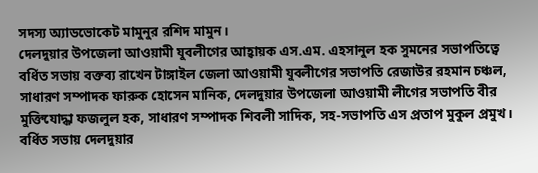সদস্য অ্যাডভোকেট মামুনুর রশিদ মামুন।
দেলদুয়ার উপজেলা আওয়ামী যুবলীগের আহ্বায়ক এস.এম. এহসানুল হক সুমনের সভাপতিত্বে বর্ধিত সভায় বক্তব্য রাখেন টাঙ্গাইল জেলা আওয়ামী যুবলীগের সভাপতি রেজাউর রহমান চঞ্চল, সাধারণ সম্পাদক ফারুক হোসেন মানিক, দেলদুয়ার উপজেলা আওয়ামী লীগের সভাপতি বীর মুক্তিযোদ্ধা ফজলুল হক, সাধারণ সম্পাদক শিবলী সাদিক, সহ-সভাপতি এস প্রতাপ মুকুল প্রমুখ।
বর্ধিত সভায় দেলদুয়ার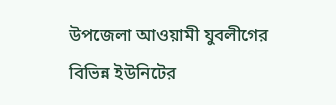উপজেলা আওয়ামী যুবলীগের বিভিন্ন ইউনিটের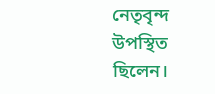নেতৃবৃন্দ উপস্থিত ছিলেন।